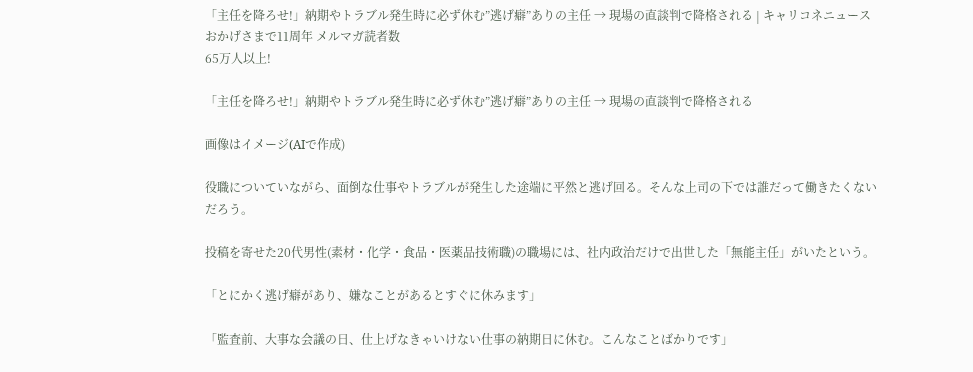「主任を降ろせ!」納期やトラブル発生時に必ず休む”逃げ癖”ありの主任 → 現場の直談判で降格される | キャリコネニュース
おかげさまで11周年 メルマガ読者数
65万人以上!

「主任を降ろせ!」納期やトラブル発生時に必ず休む”逃げ癖”ありの主任 → 現場の直談判で降格される

画像はイメージ(AIで作成)

役職についていながら、面倒な仕事やトラブルが発生した途端に平然と逃げ回る。そんな上司の下では誰だって働きたくないだろう。

投稿を寄せた20代男性(素材・化学・食品・医薬品技術職)の職場には、社内政治だけで出世した「無能主任」がいたという。

「とにかく逃げ癖があり、嫌なことがあるとすぐに休みます」

「監査前、大事な会議の日、仕上げなきゃいけない仕事の納期日に休む。こんなことばかりです」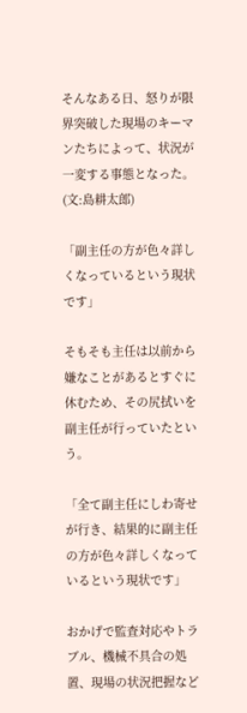そんなある日、怒りが限界突破した現場のキーマンたちによって、状況が一変する事態となった。(文:島耕太郎)

「副主任の方が色々詳しくなっているという現状です」

そもそも主任は以前から嫌なことがあるとすぐに休むため、その尻拭いを副主任が行っていたという。

「全て副主任にしわ寄せが行き、結果的に副主任の方が色々詳しくなっているという現状です」

おかげで監査対応やトラブル、機械不具合の処置、現場の状況把握など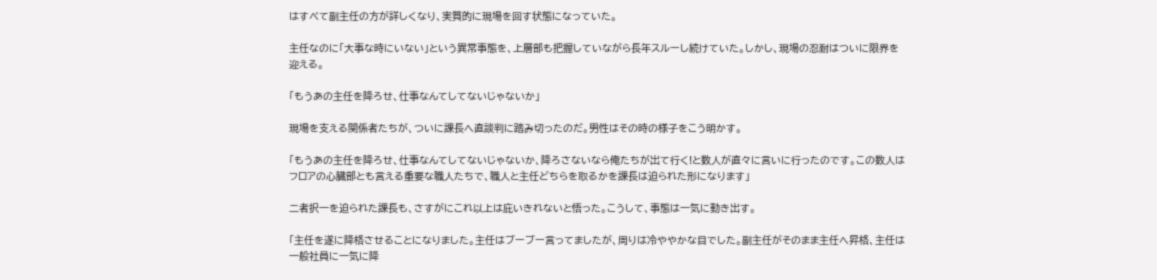はすべて副主任の方が詳しくなり、実質的に現場を回す状態になっていた。

主任なのに「大事な時にいない」という異常事態を、上層部も把握していながら長年スルーし続けていた。しかし、現場の忍耐はついに限界を迎える。

「もうあの主任を降ろせ、仕事なんてしてないじゃないか」

現場を支える関係者たちが、ついに課長へ直談判に踏み切ったのだ。男性はその時の様子をこう明かす。

「もうあの主任を降ろせ、仕事なんてしてないじゃないか、降ろさないなら俺たちが出て行く!と数人が直々に言いに行ったのです。この数人はフロアの心臓部とも言える重要な職人たちで、職人と主任どちらを取るかを課長は迫られた形になります」

二者択一を迫られた課長も、さすがにこれ以上は庇いきれないと悟った。こうして、事態は一気に動き出す。

「主任を遂に降格させることになりました。主任はブーブー言ってましたが、周りは冷ややかな目でした。副主任がそのまま主任へ昇格、主任は一般社員に一気に降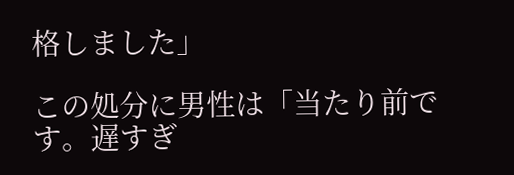格しました」

この処分に男性は「当たり前です。遅すぎ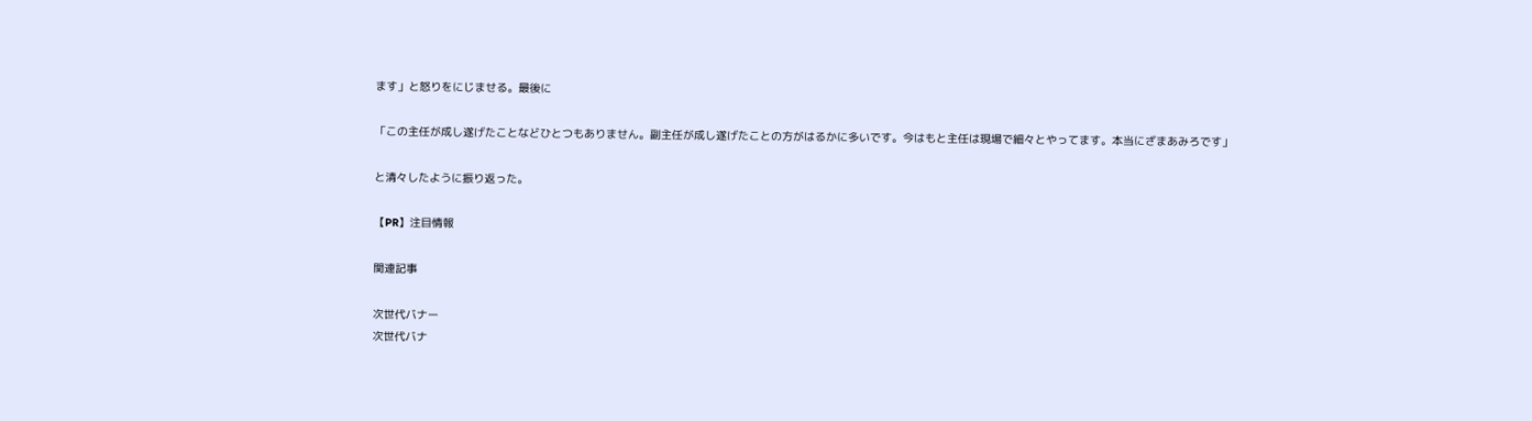ます」と怒りをにじませる。最後に

「この主任が成し遂げたことなどひとつもありません。副主任が成し遂げたことの方がはるかに多いです。今はもと主任は現場で細々とやってます。本当にざまあみろです」

と清々したように振り返った。

【PR】注目情報

関連記事

次世代バナー
次世代バナ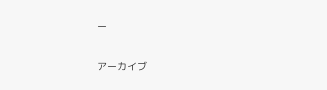ー

アーカイブ